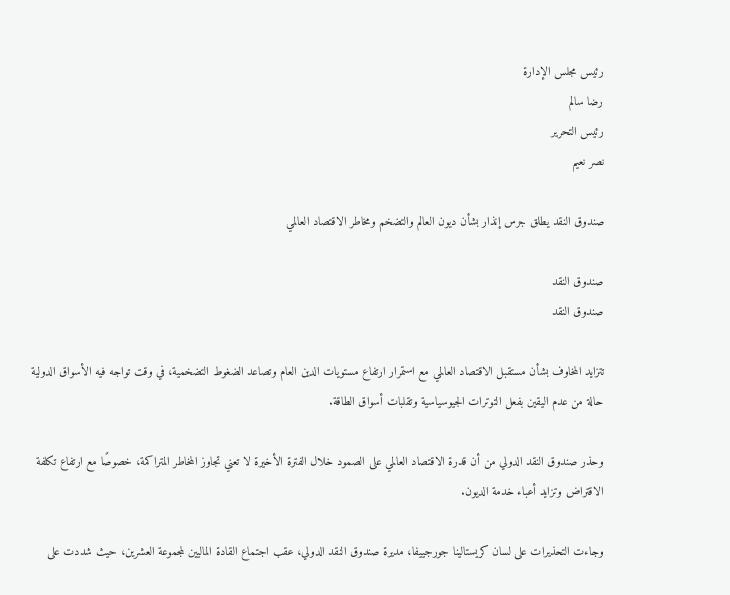رئيس مجلس الإدارة
رضا سالم
رئيس التحرير
نصر نعيم

صندوق النقد يطلق جرس إنذار بشأن ديون العالم والتضخم ومخاطر الاقتصاد العالمي

صندوق النقد
صندوق النقد

تتزايد المخاوف بشأن مستقبل الاقتصاد العالمي مع استمرار ارتفاع مستويات الدين العام وتصاعد الضغوط التضخمية، في وقت تواجه فيه الأسواق الدولية حالة من عدم اليقين بفعل التوترات الجيوسياسية وتقلبات أسواق الطاقة.

وحذر صندوق النقد الدولي من أن قدرة الاقتصاد العالمي على الصمود خلال الفترة الأخيرة لا تعني تجاوز المخاطر المتراكمة، خصوصًا مع ارتفاع تكلفة الاقتراض وتزايد أعباء خدمة الديون.

وجاءت التحذيرات على لسان كريستالينا جورجييفا، مديرة صندوق النقد الدولي، عقب اجتماع القادة الماليين لمجموعة العشرين، حيث شددت على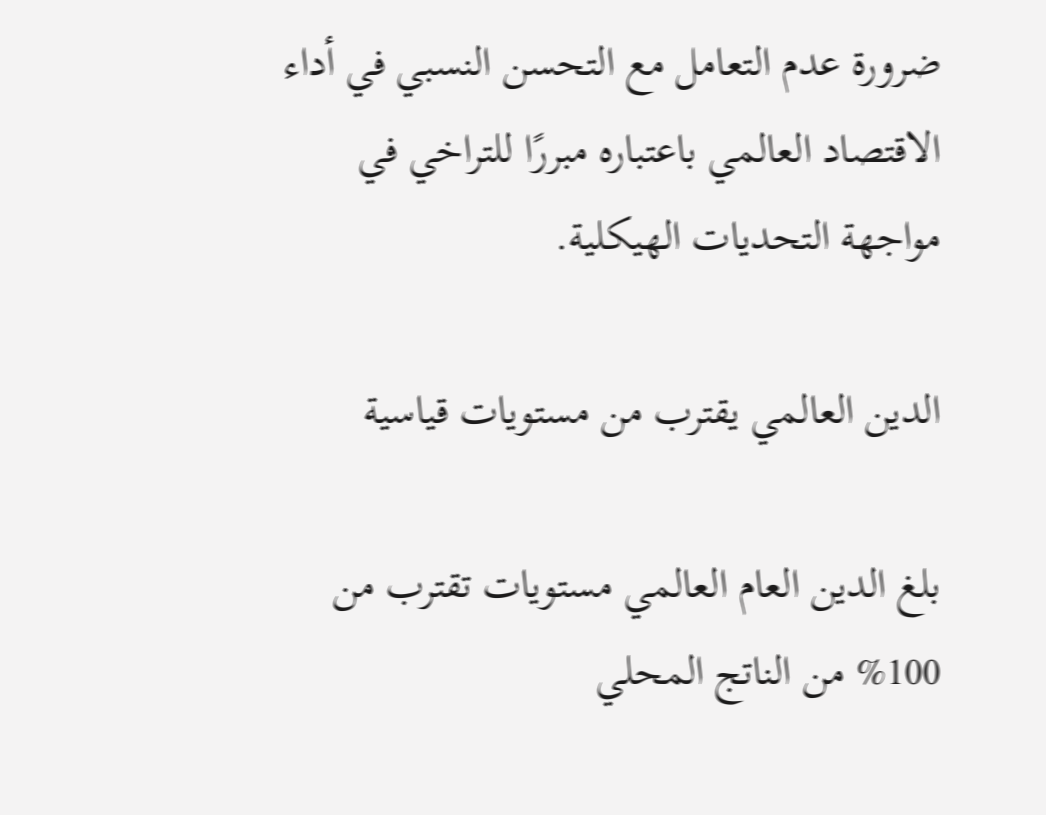ضرورة عدم التعامل مع التحسن النسبي في أداء الاقتصاد العالمي باعتباره مبررًا للتراخي في مواجهة التحديات الهيكلية.

الدين العالمي يقترب من مستويات قياسية

بلغ الدين العام العالمي مستويات تقترب من 100% من الناتج المحلي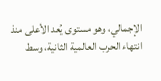الإجمالي، وهو مستوى يُعد الأعلى منذ انتهاء الحرب العالمية الثانية، وسط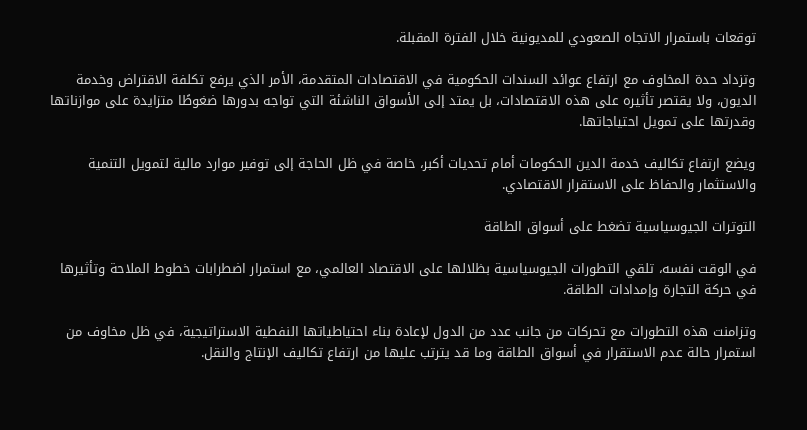توقعات باستمرار الاتجاه الصعودي للمديونية خلال الفترة المقبلة.

وتزداد حدة المخاوف مع ارتفاع عوائد السندات الحكومية في الاقتصادات المتقدمة، الأمر الذي يرفع تكلفة الاقتراض وخدمة الديون، ولا يقتصر تأثيره على هذه الاقتصادات، بل يمتد إلى الأسواق الناشئة التي تواجه بدورها ضغوطًا متزايدة على موازناتها وقدرتها على تمويل احتياجاتها.

ويضع ارتفاع تكاليف خدمة الدين الحكومات أمام تحديات أكبر، خاصة في ظل الحاجة إلى توفير موارد مالية لتمويل التنمية والاستثمار والحفاظ على الاستقرار الاقتصادي.

التوترات الجيوسياسية تضغط على أسواق الطاقة

في الوقت نفسه، تلقي التطورات الجيوسياسية بظلالها على الاقتصاد العالمي، مع استمرار اضطرابات خطوط الملاحة وتأثيرها في حركة التجارة وإمدادات الطاقة.

وتزامنت هذه التطورات مع تحركات من جانب عدد من الدول لإعادة بناء احتياطياتها النفطية الاستراتيجية، في ظل مخاوف من استمرار حالة عدم الاستقرار في أسواق الطاقة وما قد يترتب عليها من ارتفاع تكاليف الإنتاج والنقل.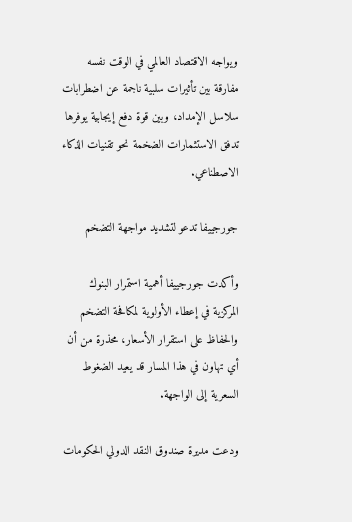ويواجه الاقتصاد العالمي في الوقت نفسه مفارقة بين تأثيرات سلبية ناجمة عن اضطرابات سلاسل الإمداد، وبين قوة دفع إيجابية يوفرها تدفق الاستثمارات الضخمة نحو تقنيات الذكاء الاصطناعي.

جورجييفا تدعو لتشديد مواجهة التضخم

وأكدت جورجييفا أهمية استمرار البنوك المركزية في إعطاء الأولوية لمكافحة التضخم والحفاظ على استقرار الأسعار، محذرة من أن أي تهاون في هذا المسار قد يعيد الضغوط السعرية إلى الواجهة.

ودعت مديرة صندوق النقد الدولي الحكومات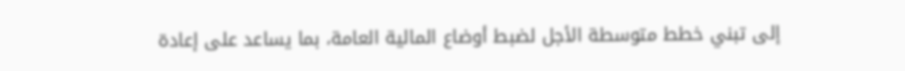إلى تبني خطط متوسطة الأجل لضبط أوضاع المالية العامة، بما يساعد على إعادة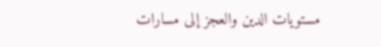مستويات الدين والعجز إلى مسارات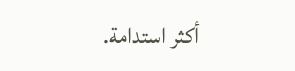أكثر استدامة.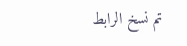تم نسخ الرابط